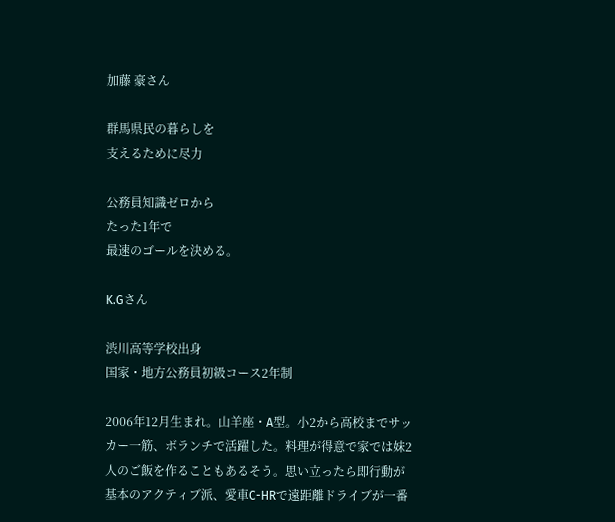加藤 豪さん

群馬県民の暮らしを
支えるために尽力

公務員知識ゼロから
たった1年で
最速のゴールを決める。

K.Gさん

渋川高等学校出身
国家・地方公務員初級コース2年制

2006年12月生まれ。山羊座・A型。小2から高校までサッカー一筋、ボランチで活躍した。料理が得意で家では妹2人のご飯を作ることもあるそう。思い立ったら即行動が基本のアクティブ派、愛車C-HRで遠距離ドライブが一番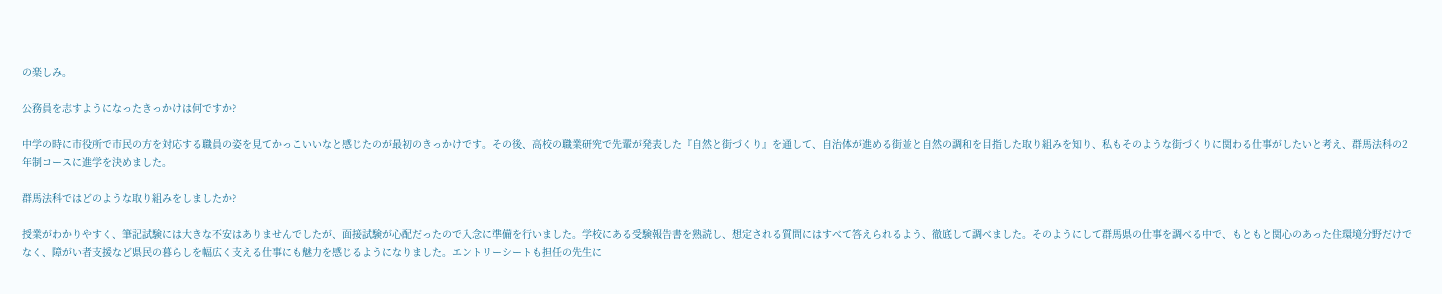の楽しみ。

公務員を志すようになったきっかけは何ですか?

中学の時に市役所で市民の方を対応する職員の姿を見てかっこいいなと感じたのが最初のきっかけです。その後、高校の職業研究で先輩が発表した『自然と街づくり』を通して、自治体が進める街並と自然の調和を目指した取り組みを知り、私もそのような街づくりに関わる仕事がしたいと考え、群馬法科の2年制コースに進学を決めました。

群馬法科ではどのような取り組みをしましたか?

授業がわかりやすく、筆記試験には大きな不安はありませんでしたが、面接試験が心配だったので入念に準備を行いました。学校にある受験報告書を熟読し、想定される質問にはすべて答えられるよう、徹底して調べました。そのようにして群馬県の仕事を調べる中で、もともと関心のあった住環境分野だけでなく、障がい者支援など県民の暮らしを幅広く支える仕事にも魅力を感じるようになりました。エントリーシートも担任の先生に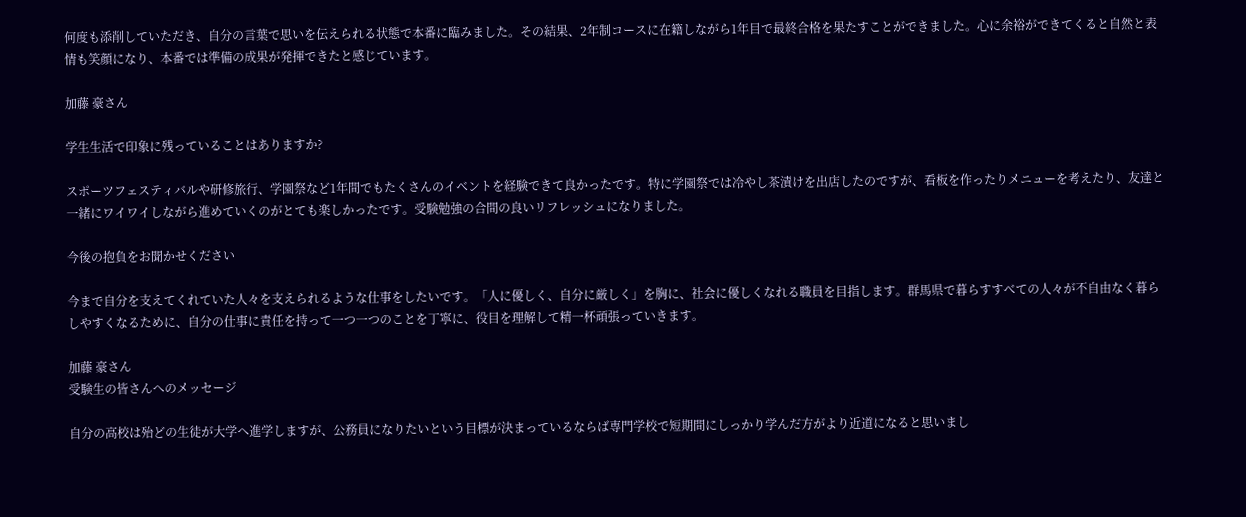何度も添削していただき、自分の言葉で思いを伝えられる状態で本番に臨みました。その結果、2年制コースに在籍しながら1年目で最終合格を果たすことができました。心に余裕ができてくると自然と表情も笑顔になり、本番では準備の成果が発揮できたと感じています。

加藤 豪さん

学生生活で印象に残っていることはありますか?

スポーツフェスティバルや研修旅行、学園祭など1年間でもたくさんのイベントを経験できて良かったです。特に学園祭では冷やし茶漬けを出店したのですが、看板を作ったりメニューを考えたり、友達と一緒にワイワイしながら進めていくのがとても楽しかったです。受験勉強の合間の良いリフレッシュになりました。

今後の抱負をお聞かせください

今まで自分を支えてくれていた人々を支えられるような仕事をしたいです。「人に優しく、自分に厳しく」を胸に、社会に優しくなれる職員を目指します。群馬県で暮らすすべての人々が不自由なく暮らしやすくなるために、自分の仕事に責任を持って一つ一つのことを丁寧に、役目を理解して精一杯頑張っていきます。

加藤 豪さん
受験生の皆さんへのメッセージ

自分の高校は殆どの生徒が大学へ進学しますが、公務員になりたいという目標が決まっているならば専門学校で短期間にしっかり学んだ方がより近道になると思いまし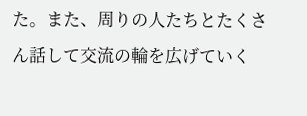た。また、周りの人たちとたくさん話して交流の輪を広げていく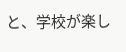と、学校が楽し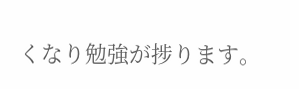くなり勉強が捗ります。